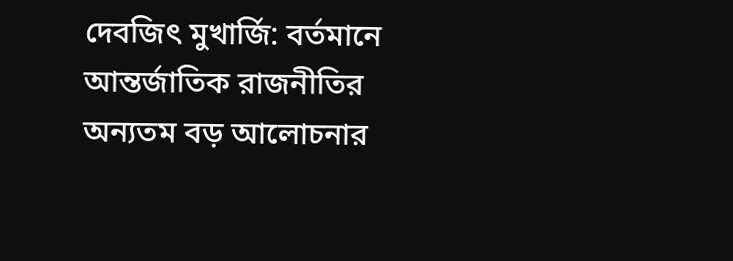দেবজিৎ মুখার্জি: বর্তমানে আন্তর্জাতিক রাজনীতির অন্যতম বড় আলোচনার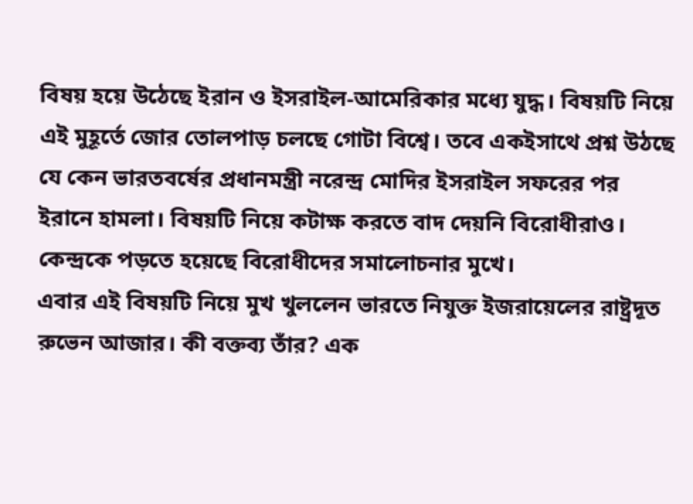বিষয় হয়ে উঠেছে ইরান ও ইসরাইল-আমেরিকার মধ্যে যুদ্ধ। বিষয়টি নিয়ে এই মুহূর্তে জোর তোলপাড় চলছে গোটা বিশ্বে। তবে একইসাথে প্রশ্ন উঠছে যে কেন ভারতবর্ষের প্রধানমন্ত্রী নরেন্দ্র মোদির ইসরাইল সফরের পর ইরানে হামলা। বিষয়টি নিয়ে কটাক্ষ করতে বাদ দেয়নি বিরোধীরাও। কেন্দ্রকে পড়তে হয়েছে বিরোধীদের সমালোচনার মুখে।
এবার এই বিষয়টি নিয়ে মুখ খুললেন ভারতে নিযুক্ত ইজরায়েলের রাষ্ট্রদূত রুভেন আজার। কী বক্তব্য তাঁর? এক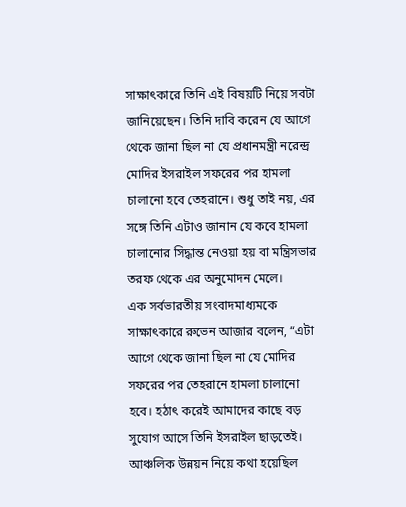সাক্ষাৎকারে তিনি এই বিষয়টি নিয়ে সবটা জানিয়েছেন। তিনি দাবি করেন যে আগে থেকে জানা ছিল না যে প্রধানমন্ত্রী নরেন্দ্র মোদির ইসরাইল সফরের পর হামলা চালানো হবে তেহরানে। শুধু তাই নয়, এর সঙ্গে তিনি এটাও জানান যে কবে হামলা চালানোর সিদ্ধান্ত নেওয়া হয় বা মন্ত্রিসভার তরফ থেকে এর অনুমোদন মেলে।
এক সর্বভারতীয় সংবাদমাধ্যমকে সাক্ষাৎকারে রুভেন আজার বলেন, “এটা আগে থেকে জানা ছিল না যে মোদির সফরের পর তেহরানে হামলা চালানো হবে। হঠাৎ করেই আমাদের কাছে বড় সুযোগ আসে তিনি ইসরাইল ছাড়তেই। আঞ্চলিক উন্নয়ন নিয়ে কথা হয়েছিল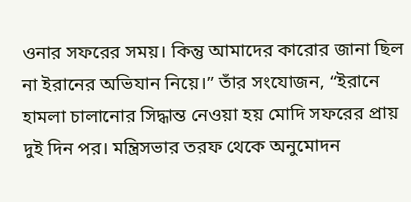ওনার সফরের সময়। কিন্তু আমাদের কারোর জানা ছিল না ইরানের অভিযান নিয়ে।” তাঁর সংযোজন, “ইরানে হামলা চালানোর সিদ্ধান্ত নেওয়া হয় মোদি সফরের প্রায় দুই দিন পর। মন্ত্রিসভার তরফ থেকে অনুমোদন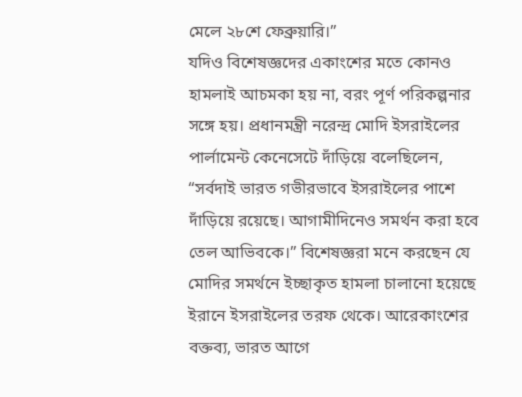মেলে ২৮শে ফেব্রুয়ারি।”
যদিও বিশেষজ্ঞদের একাংশের মতে কোনও হামলাই আচমকা হয় না, বরং পূর্ণ পরিকল্পনার সঙ্গে হয়। প্রধানমন্ত্রী নরেন্দ্র মোদি ইসরাইলের পার্লামেন্ট কেনেসেটে দাঁড়িয়ে বলেছিলেন, “সর্বদাই ভারত গভীরভাবে ইসরাইলের পাশে দাঁড়িয়ে রয়েছে। আগামীদিনেও সমর্থন করা হবে তেল আভিবকে।” বিশেষজ্ঞরা মনে করছেন যে মোদির সমর্থনে ইচ্ছাকৃত হামলা চালানো হয়েছে ইরানে ইসরাইলের তরফ থেকে। আরেকাংশের বক্তব্য, ভারত আগে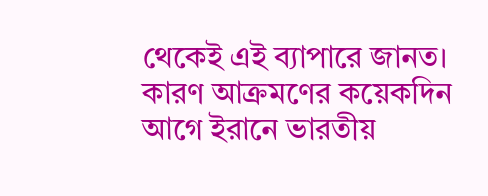থেকেই এই ব্যাপারে জানত। কারণ আক্রমণের কয়েকদিন আগে ইরানে ভারতীয়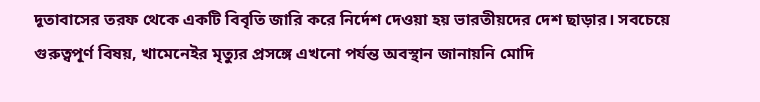দূতাবাসের তরফ থেকে একটি বিবৃতি জারি করে নির্দেশ দেওয়া হয় ভারতীয়দের দেশ ছাড়ার। সবচেয়ে গুরুত্বপূর্ণ বিষয়, খামেনেইর মৃত্যুর প্রসঙ্গে এখনো পর্যন্ত অবস্থান জানায়নি মোদি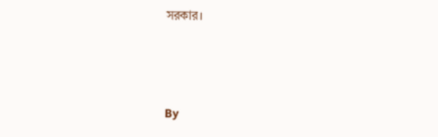সরকার।



By